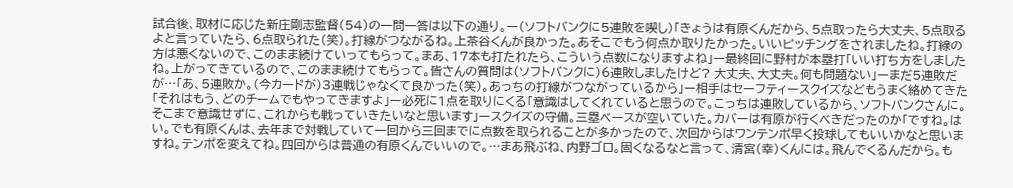試合後、取材に応じた新庄剛志監督(54)の一問一答は以下の通り。ー(ソフトバンクに5連敗を喫し)「きょうは有原くんだから、5点取ったら大丈夫、5点取るよと言っていたら、6点取られた(笑)。打線がつながるね。上茶谷くんが良かった。あそこでもう何点か取りたかった。いいピッチングをされましたね。打線の方は悪くないので、このまま続けていってもらって。まあ、17本も打たれたら、こういう点数になりますよね」ー最終回に野村が本塁打「いい打ち方をしましたね。上がってきているので、このまま続けてもらって。皆さんの質問は(ソフトバンクに)6連敗しましたけど? 大丈夫、大丈夫。何も問題ない」ーまだ5連敗だが…「あ、5連敗か。(今カードが)3連戦じゃなくて良かった(笑)。あっちの打線がつながっているから」ー相手はセーフティースクイズなどもうまく絡めてきた「それはもう、どのチームでもやってきますよ」ー必死に1点を取りにくる「意識はしてくれていると思うので。こっちは連敗しているから、ソフトバンクさんに。そこまで意識せずに、これからも戦っていきたいなと思います」ースクイズの守備。三塁ベースが空いていた。カバーは有原が行くべきだったのか「ですね。はい。でも有原くんは、去年まで対戦していて一回から三回までに点数を取られることが多かったので、次回からはワンテンポ早く投球してもいいかなと思いますね。テンポを変えてね。四回からは普通の有原くんでいいので。…まあ飛ぶね、内野ゴロ。固くなるなと言って、清宮(幸)くんには。飛んでくるんだから。も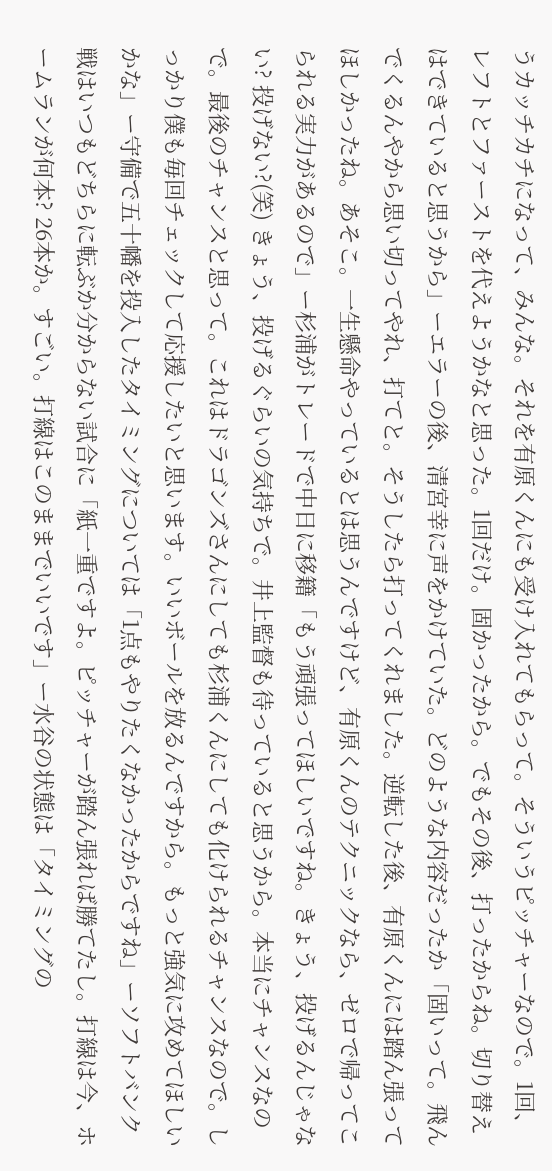うカッチカチになって、みんな。それを有原くんにも受け入れてもらって。そういうピッチャーなので。1回、レフトとファーストを代えようかなと思った。1回だけ。固かったから。でもその後、打ったからね。切り替えはできていると思うから」ーエラーの後、清宮幸に声をかけていた。どのような内容だったか「固いって。飛んでくるんやから思い切ってやれ、打てと。そうしたら打ってくれました。逆転した後、有原くんには踏ん張ってほしかったね。あそこ。一生懸命やっているとは思うんですけど、有原くんのテクニックなら、ゼロで帰ってこられる実力があるので」ー杉浦がトレードで中日に移籍「もう頑張ってほしいですね。きょう、投げるんじゃない? 投げない?(笑) きょう、投げるぐらいの気持ちで。井上監督も待っていると思うから。本当にチャンスなので。最後のチャンスと思って。これはドラゴンズさんにしても杉浦くんにしても化けられるチャンスなので。しっかり僕も毎回チェックして応援したいと思います。いいボールを放るんですから。もっと強気に攻めてほしいかな」ー守備で五十幡を投入したタイミングについては「1点もやりたくなかったからですね」ーソフトバンク戦はいつもどちらに転ぶか分からない試合に「紙一重ですよ。ピッチャーが踏ん張れば勝てたし。打線は今、ホームランが何本? 26本か。すごい。打線はこのままでいいです」ー水谷の状態は「タイミングの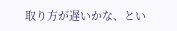取り方が遅いかな、とい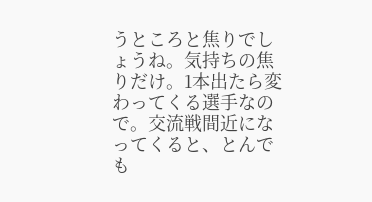うところと焦りでしょうね。気持ちの焦りだけ。1本出たら変わってくる選手なので。交流戦間近になってくると、とんでも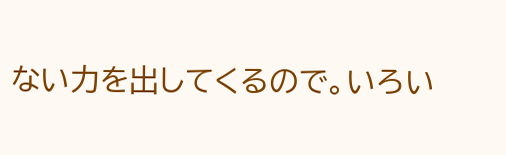ない力を出してくるので。いろい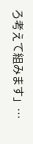ろ考えて組みます」…